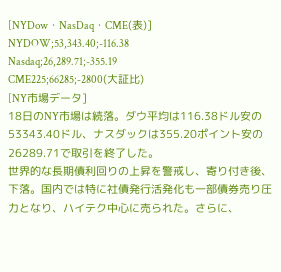[NYDow・NasDaq・CME(表)]
NYDOW;53,343.40;-116.38
Nasdaq;26,289.71;-355.19
CME225;66285;-2800(大証比)
[NY市場データ]
18日のNY市場は続落。ダウ平均は116.38ドル安の53343.40ドル、ナスダックは355.20ポイント安の26289.71で取引を終了した。
世界的な長期債利回りの上昇を警戒し、寄り付き後、下落。国内では特に社債発行活発化も一部債券売り圧力となり、ハイテク中心に売られた。さらに、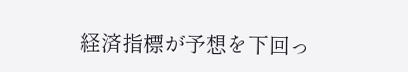経済指標が予想を下回っ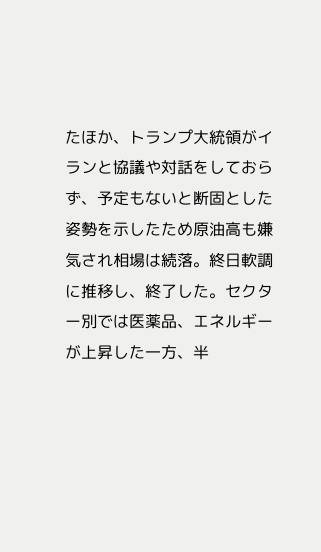たほか、トランプ大統領がイランと協議や対話をしておらず、予定もないと断固とした姿勢を示したため原油高も嫌気され相場は続落。終日軟調に推移し、終了した。セクター別では医薬品、エネルギーが上昇した一方、半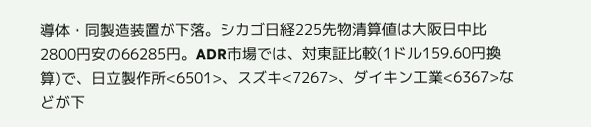導体・同製造装置が下落。シカゴ日経225先物清算値は大阪日中比2800円安の66285円。ADR市場では、対東証比較(1ドル159.60円換算)で、日立製作所<6501>、スズキ<7267>、ダイキン工業<6367>などが下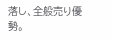落し、全般売り優勢。